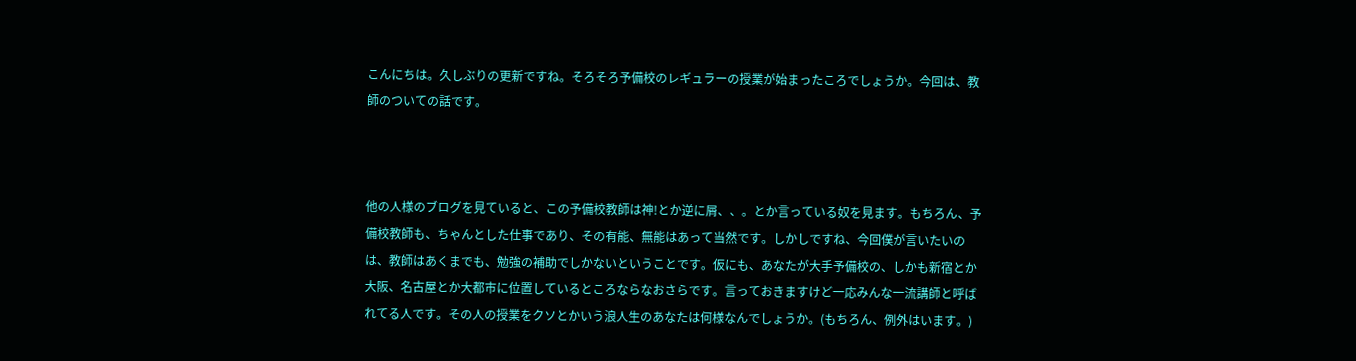こんにちは。久しぶりの更新ですね。そろそろ予備校のレギュラーの授業が始まったころでしょうか。今回は、教師のついての話です。



他の人様のブログを見ていると、この予備校教師は神!とか逆に屑、、。とか言っている奴を見ます。もちろん、予備校教師も、ちゃんとした仕事であり、その有能、無能はあって当然です。しかしですね、今回僕が言いたいのは、教師はあくまでも、勉強の補助でしかないということです。仮にも、あなたが大手予備校の、しかも新宿とか大阪、名古屋とか大都市に位置しているところならなおさらです。言っておきますけど一応みんな一流講師と呼ばれてる人です。その人の授業をクソとかいう浪人生のあなたは何様なんでしょうか。(もちろん、例外はいます。)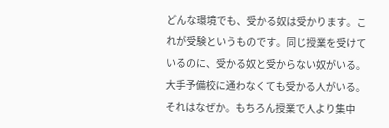どんな環境でも、受かる奴は受かります。これが受験というものです。同じ授業を受けているのに、受かる奴と受からない奴がいる。大手予備校に通わなくても受かる人がいる。それはなぜか。もちろん授業で人より集中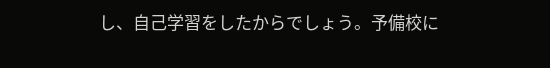し、自己学習をしたからでしょう。予備校に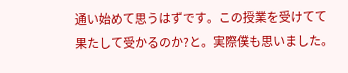通い始めて思うはずです。この授業を受けてて果たして受かるのか?と。実際僕も思いました。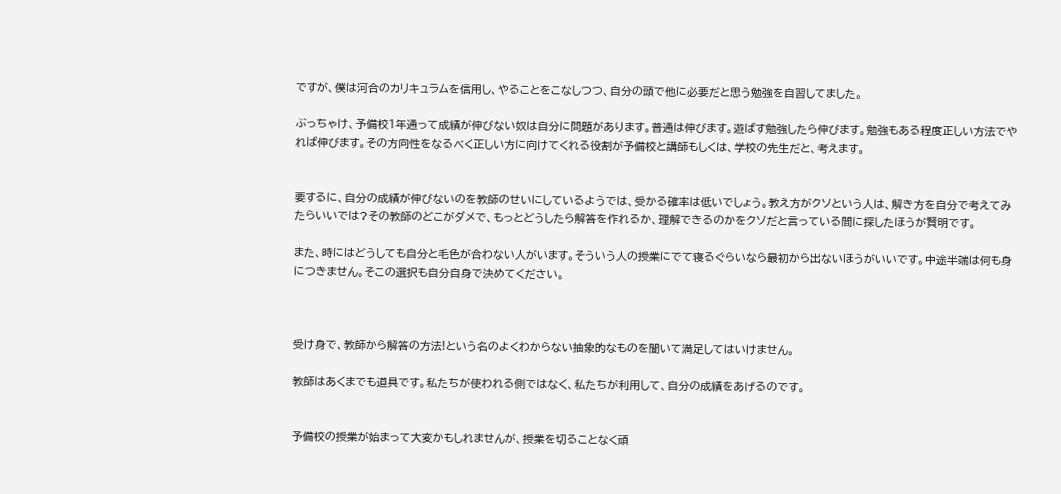ですが、僕は河合のカリキュラムを信用し、やることをこなしつつ、自分の頭で他に必要だと思う勉強を自習してました。

ぶっちゃけ、予備校1年通って成績が伸びない奴は自分に問題があります。普通は伸びます。遊ばす勉強したら伸びます。勉強もある程度正しい方法でやれば伸びます。その方向性をなるべく正しい方に向けてくれる役割が予備校と講師もしくは、学校の先生だと、考えます。


要するに、自分の成績が伸びないのを教師のせいにしているようでは、受かる確率は低いでしょう。教え方がクソという人は、解き方を自分で考えてみたらいいでは?その教師のどこがダメで、もっとどうしたら解答を作れるか、理解できるのかをクソだと言っている間に探したほうが賢明です。

また、時にはどうしても自分と毛色が合わない人がいます。そういう人の授業にでて寝るぐらいなら最初から出ないほうがいいです。中途半端は何も身につきません。そこの選択も自分自身で決めてください。



受け身で、教師から解答の方法!という名のよくわからない抽象的なものを聞いて満足してはいけません。

教師はあくまでも道具です。私たちが使われる側ではなく、私たちが利用して、自分の成績をあげるのです。


予備校の授業が始まって大変かもしれませんが、授業を切ることなく頑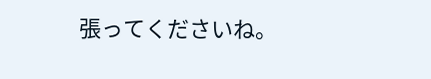張ってくださいね。